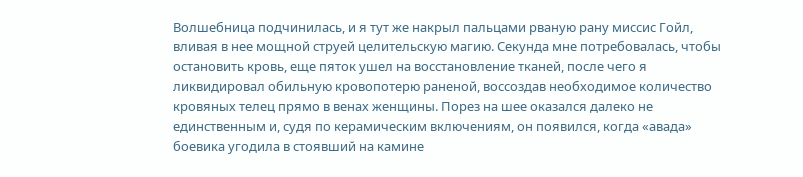Волшебница подчинилась, и я тут же накрыл пальцами рваную рану миссис Гойл, вливая в нее мощной струей целительскую магию. Секунда мне потребовалась, чтобы остановить кровь, еще пяток ушел на восстановление тканей, после чего я ликвидировал обильную кровопотерю раненой, воссоздав необходимое количество кровяных телец прямо в венах женщины. Порез на шее оказался далеко не единственным и, судя по керамическим включениям, он появился, когда «авада» боевика угодила в стоявший на камине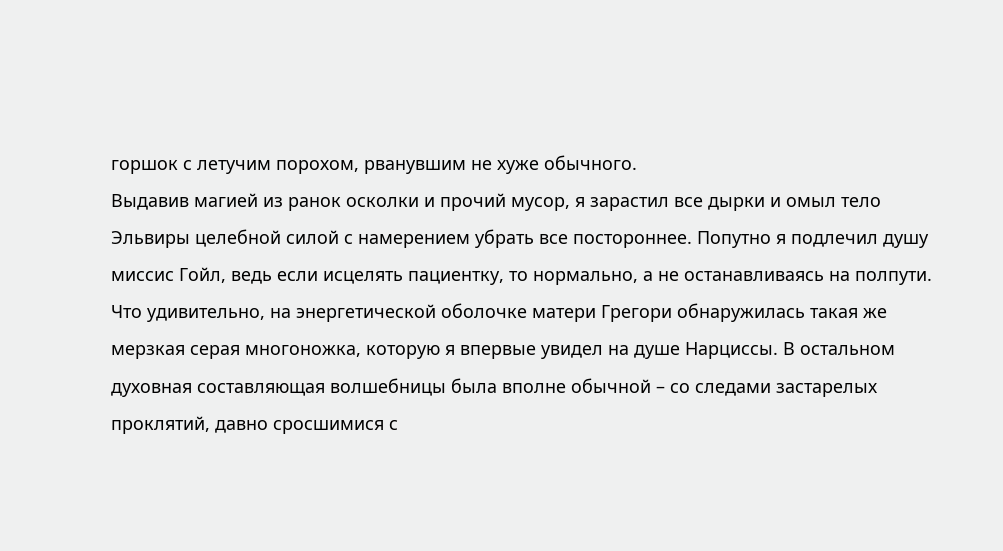горшок с летучим порохом, рванувшим не хуже обычного.
Выдавив магией из ранок осколки и прочий мусор, я зарастил все дырки и омыл тело Эльвиры целебной силой с намерением убрать все постороннее. Попутно я подлечил душу миссис Гойл, ведь если исцелять пациентку, то нормально, а не останавливаясь на полпути. Что удивительно, на энергетической оболочке матери Грегори обнаружилась такая же мерзкая серая многоножка, которую я впервые увидел на душе Нарциссы. В остальном духовная составляющая волшебницы была вполне обычной – со следами застарелых проклятий, давно сросшимися с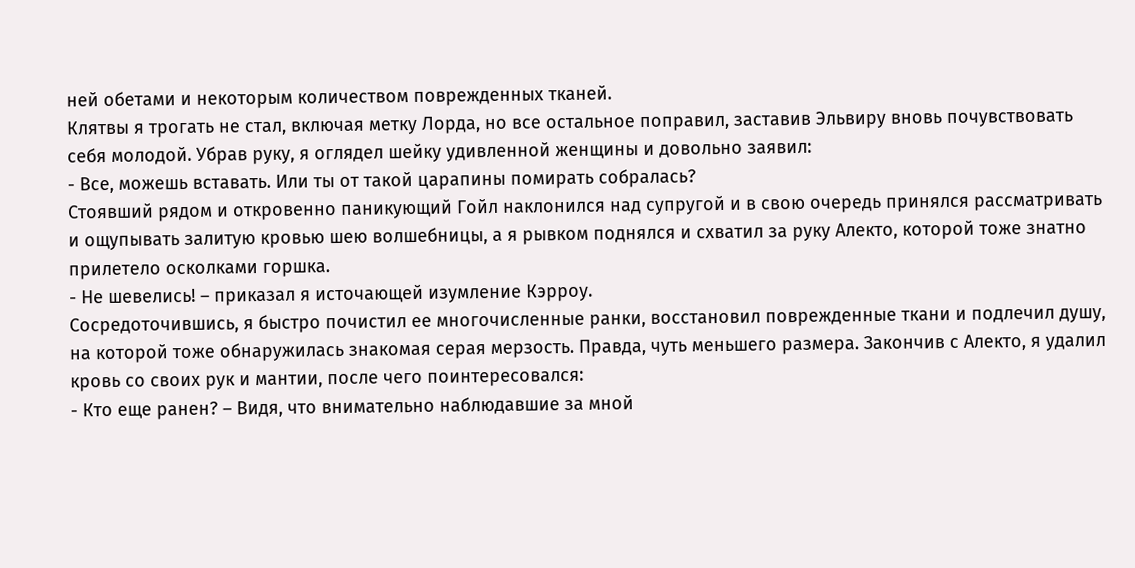ней обетами и некоторым количеством поврежденных тканей.
Клятвы я трогать не стал, включая метку Лорда, но все остальное поправил, заставив Эльвиру вновь почувствовать себя молодой. Убрав руку, я оглядел шейку удивленной женщины и довольно заявил:
- Все, можешь вставать. Или ты от такой царапины помирать собралась?
Стоявший рядом и откровенно паникующий Гойл наклонился над супругой и в свою очередь принялся рассматривать и ощупывать залитую кровью шею волшебницы, а я рывком поднялся и схватил за руку Алекто, которой тоже знатно прилетело осколками горшка.
- Не шевелись! – приказал я источающей изумление Кэрроу.
Сосредоточившись, я быстро почистил ее многочисленные ранки, восстановил поврежденные ткани и подлечил душу, на которой тоже обнаружилась знакомая серая мерзость. Правда, чуть меньшего размера. Закончив с Алекто, я удалил кровь со своих рук и мантии, после чего поинтересовался:
- Кто еще ранен? – Видя, что внимательно наблюдавшие за мной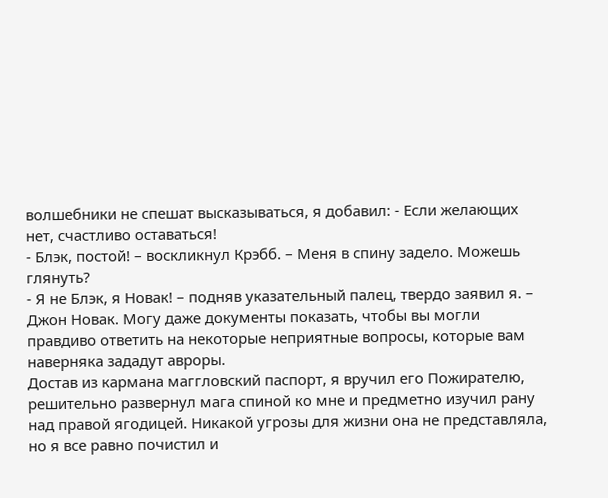волшебники не спешат высказываться, я добавил: - Если желающих нет, счастливо оставаться!
- Блэк, постой! – воскликнул Крэбб. – Меня в спину задело. Можешь глянуть?
- Я не Блэк, я Новак! – подняв указательный палец, твердо заявил я. – Джон Новак. Могу даже документы показать, чтобы вы могли правдиво ответить на некоторые неприятные вопросы, которые вам наверняка зададут авроры.
Достав из кармана маггловский паспорт, я вручил его Пожирателю, решительно развернул мага спиной ко мне и предметно изучил рану над правой ягодицей. Никакой угрозы для жизни она не представляла, но я все равно почистил и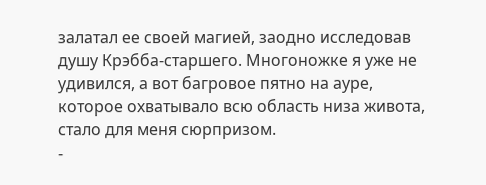залатал ее своей магией, заодно исследовав душу Крэбба-старшего. Многоножке я уже не удивился, а вот багровое пятно на ауре, которое охватывало всю область низа живота, стало для меня сюрпризом.
-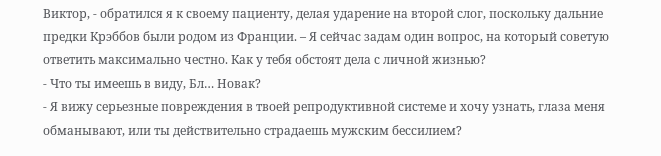Виктор, - обратился я к своему пациенту, делая ударение на второй слог, поскольку дальние предки Крэббов были родом из Франции. – Я сейчас задам один вопрос, на который советую ответить максимально честно. Как у тебя обстоят дела с личной жизнью?
- Что ты имеешь в виду, Бл… Новак?
- Я вижу серьезные повреждения в твоей репродуктивной системе и хочу узнать, глаза меня обманывают, или ты действительно страдаешь мужским бессилием?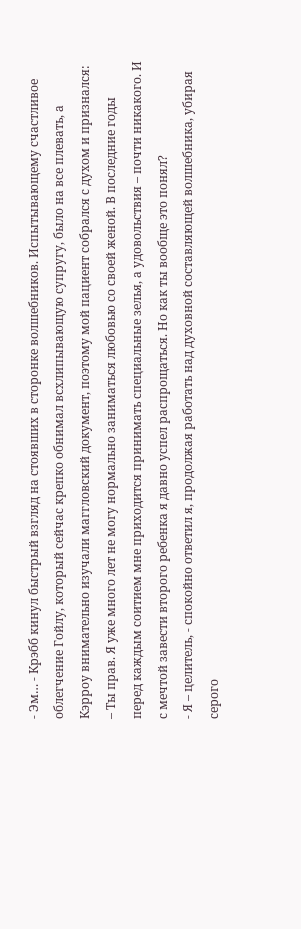- Эм… - Крэбб кинул быстрый взгляд на стоявших в сторонке волшебников. Испытывающему счастливое облегчение Гойлу, который сейчас крепко обнимал всхлипывающую супругу, было на все плевать, а Кэрроу внимательно изучали маггловский документ, поэтому мой пациент собрался с духом и признался: – Ты прав. Я уже много лет не могу нормально заниматься любовью со своей женой. В последние годы перед каждым соитием мне приходится принимать специальные зелья, а удовольствия – почти никакого. И с мечтой завести второго ребенка я давно успел распрощаться. Но как ты вообще это понял?
- Я – целитель, - спокойно ответил я, продолжая работать над духовной составляющей волшебника, убирая серого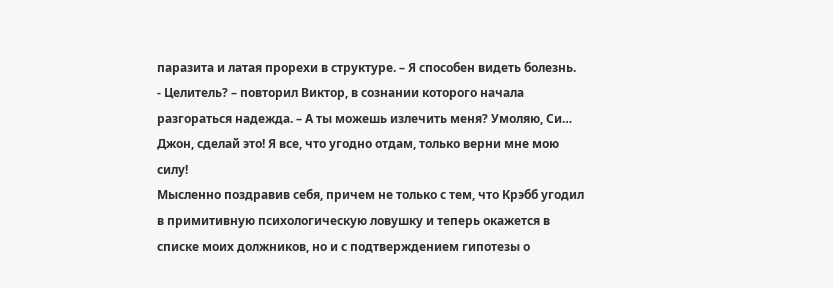паразита и латая прорехи в структуре. – Я способен видеть болезнь.
- Целитель? – повторил Виктор, в сознании которого начала разгораться надежда. – А ты можешь излечить меня? Умоляю, Си… Джон, сделай это! Я все, что угодно отдам, только верни мне мою силу!
Мысленно поздравив себя, причем не только с тем, что Крэбб угодил в примитивную психологическую ловушку и теперь окажется в списке моих должников, но и с подтверждением гипотезы о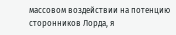массовом воздействии на потенцию сторонников Лорда, я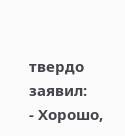твердо заявил:
- Хорошо,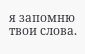я запомню твои слова.